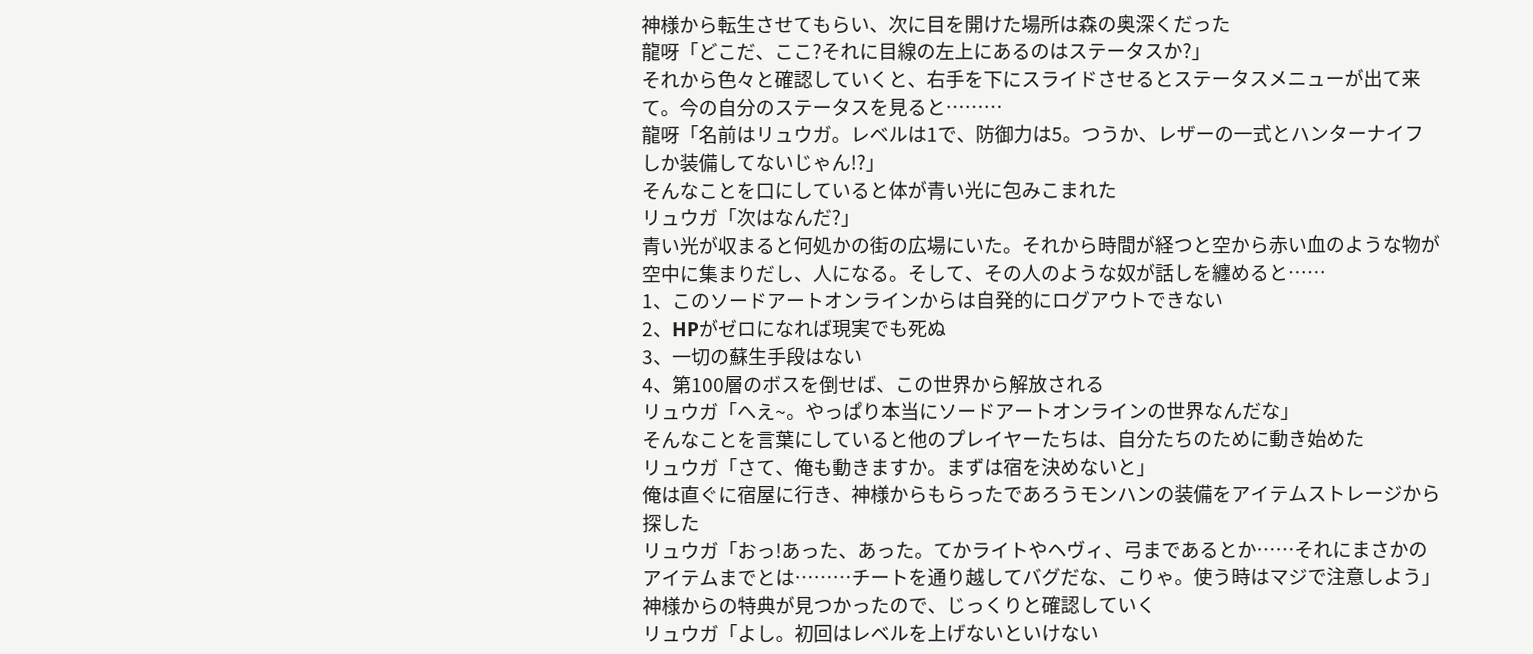神様から転生させてもらい、次に目を開けた場所は森の奥深くだった
龍呀「どこだ、ここ?それに目線の左上にあるのはステータスか?」
それから色々と確認していくと、右手を下にスライドさせるとステータスメニューが出て来て。今の自分のステータスを見ると………
龍呀「名前はリュウガ。レベルは1で、防御力は5。つうか、レザーの一式とハンターナイフしか装備してないじゃん!?」
そんなことを口にしていると体が青い光に包みこまれた
リュウガ「次はなんだ?」
青い光が収まると何処かの街の広場にいた。それから時間が経つと空から赤い血のような物が空中に集まりだし、人になる。そして、その人のような奴が話しを纏めると……
1、このソードアートオンラインからは自発的にログアウトできない
2、HPがゼロになれば現実でも死ぬ
3、一切の蘇生手段はない
4、第100層のボスを倒せば、この世界から解放される
リュウガ「へえ~。やっぱり本当にソードアートオンラインの世界なんだな」
そんなことを言葉にしていると他のプレイヤーたちは、自分たちのために動き始めた
リュウガ「さて、俺も動きますか。まずは宿を決めないと」
俺は直ぐに宿屋に行き、神様からもらったであろうモンハンの装備をアイテムストレージから探した
リュウガ「おっ!あった、あった。てかライトやヘヴィ、弓まであるとか……それにまさかのアイテムまでとは………チートを通り越してバグだな、こりゃ。使う時はマジで注意しよう」
神様からの特典が見つかったので、じっくりと確認していく
リュウガ「よし。初回はレベルを上げないといけない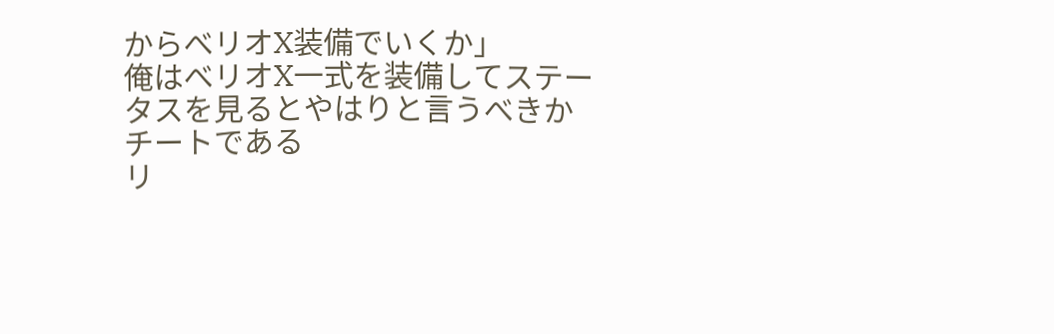からべリオX装備でいくか」
俺はべリオX一式を装備してステータスを見るとやはりと言うべきかチートである
リ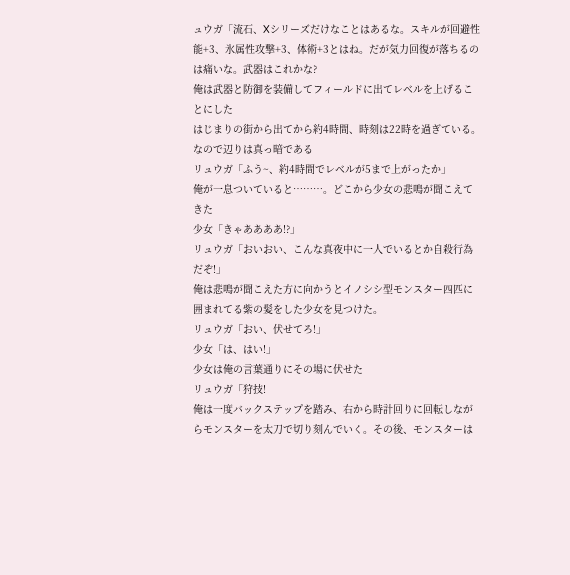ュウガ「流石、Xシリーズだけなことはあるな。スキルが回避性能+3、氷属性攻撃+3、体術+3とはね。だが気力回復が落ちるのは痛いな。武器はこれかな?
俺は武器と防御を装備してフィールドに出てレベルを上げることにした
はじまりの街から出てから約4時間、時刻は22時を過ぎている。なので辺りは真っ暗である
リュウガ「ふう~、約4時間でレベルが5まで上がったか」
俺が一息ついていると………。どこから少女の悲鳴が聞こえてきた
少女「きゃああああ!?」
リュウガ「おいおい、こんな真夜中に一人でいるとか自殺行為だぞ!」
俺は悲鳴が聞こえた方に向かうとイノシシ型モンスター四匹に囲まれてる紫の髪をした少女を見つけた。
リュウガ「おい、伏せてろ!」
少女「は、はい!」
少女は俺の言葉通りにその場に伏せた
リュウガ「狩技!
俺は一度バックステップを踏み、右から時計回りに回転しながらモンスターを太刀で切り刻んでいく。その後、モンスターは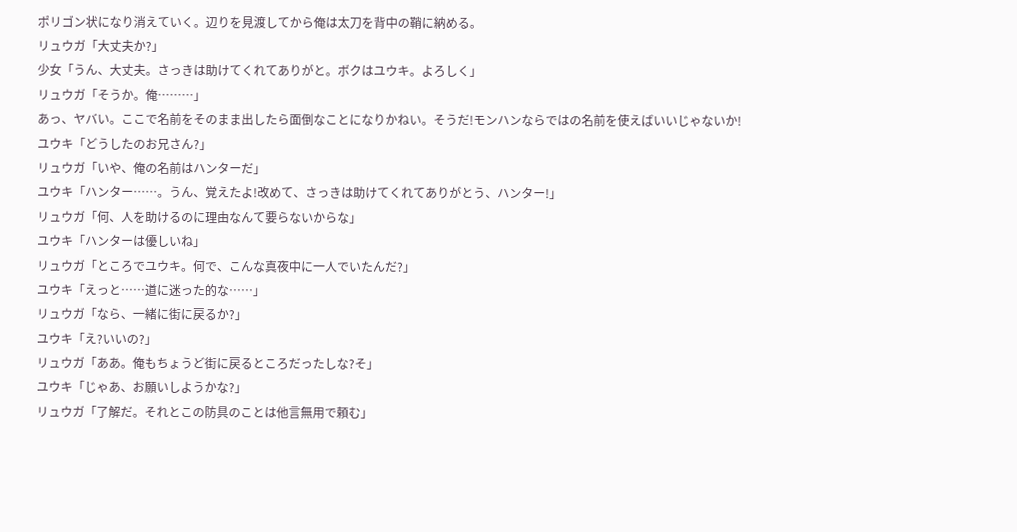ポリゴン状になり消えていく。辺りを見渡してから俺は太刀を背中の鞘に納める。
リュウガ「大丈夫か?」
少女「うん、大丈夫。さっきは助けてくれてありがと。ボクはユウキ。よろしく」
リュウガ「そうか。俺………」
あっ、ヤバい。ここで名前をそのまま出したら面倒なことになりかねい。そうだ!モンハンならではの名前を使えばいいじゃないか!
ユウキ「どうしたのお兄さん?」
リュウガ「いや、俺の名前はハンターだ」
ユウキ「ハンター……。うん、覚えたよ!改めて、さっきは助けてくれてありがとう、ハンター!」
リュウガ「何、人を助けるのに理由なんて要らないからな」
ユウキ「ハンターは優しいね」
リュウガ「ところでユウキ。何で、こんな真夜中に一人でいたんだ?」
ユウキ「えっと……道に迷った的な……」
リュウガ「なら、一緒に街に戻るか?」
ユウキ「え?いいの?」
リュウガ「ああ。俺もちょうど街に戻るところだったしな?そ」
ユウキ「じゃあ、お願いしようかな?」
リュウガ「了解だ。それとこの防具のことは他言無用で頼む」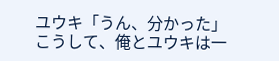ユウキ「うん、分かった」
こうして、俺とユウキは一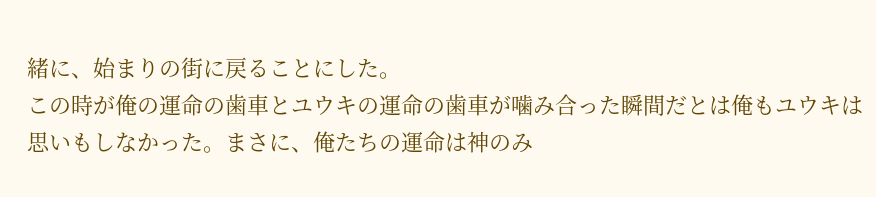緒に、始まりの街に戻ることにした。
この時が俺の運命の歯車とユウキの運命の歯車が噛み合った瞬間だとは俺もユウキは思いもしなかった。まさに、俺たちの運命は神のみ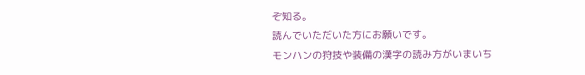ぞ知る。
読んでいただいた方にお願いです。
モンハンの狩技や装備の漢字の読み方がいまいち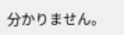分かりません。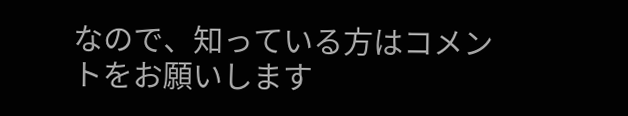なので、知っている方はコメントをお願いします